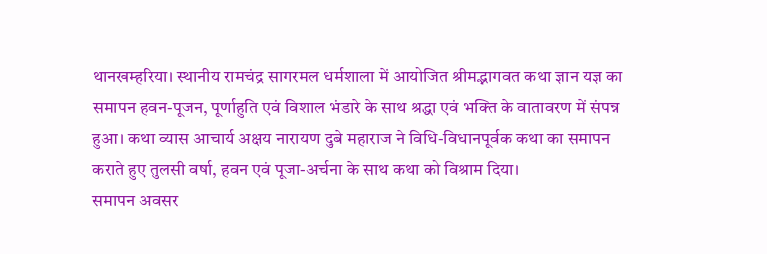थानखम्हरिया। स्थानीय रामचंद्र सागरमल धर्मशाला में आयोजित श्रीमद्भागवत कथा ज्ञान यज्ञ का समापन हवन-पूजन, पूर्णाहुति एवं विशाल भंडारे के साथ श्रद्धा एवं भक्ति के वातावरण में संपन्न हुआ। कथा व्यास आचार्य अक्षय नारायण दुबे महाराज ने विधि-विधानपूर्वक कथा का समापन कराते हुए तुलसी वर्षा, हवन एवं पूजा-अर्चना के साथ कथा को विश्राम दिया।
समापन अवसर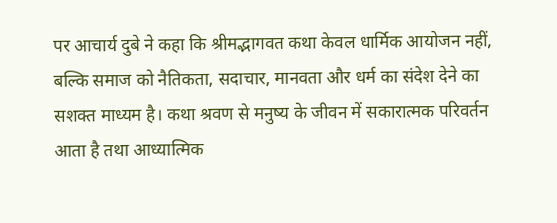पर आचार्य दुबे ने कहा कि श्रीमद्भागवत कथा केवल धार्मिक आयोजन नहीं, बल्कि समाज को नैतिकता, सदाचार, मानवता और धर्म का संदेश देने का सशक्त माध्यम है। कथा श्रवण से मनुष्य के जीवन में सकारात्मक परिवर्तन आता है तथा आध्यात्मिक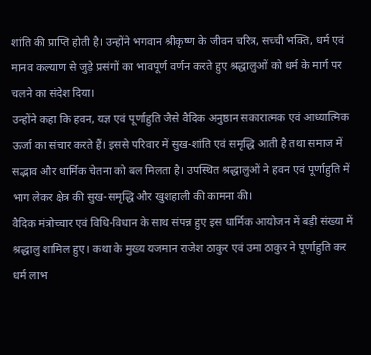शांति की प्राप्ति होती है। उन्होंने भगवान श्रीकृष्ण के जीवन चरित्र, सच्ची भक्ति, धर्म एवं मानव कल्याण से जुड़े प्रसंगों का भावपूर्ण वर्णन करते हुए श्रद्धालुओं को धर्म के मार्ग पर चलने का संदेश दिया।
उन्होंने कहा कि हवन, यज्ञ एवं पूर्णाहुति जैसे वैदिक अनुष्ठान सकारात्मक एवं आध्यात्मिक ऊर्जा का संचार करते हैं। इससे परिवार में सुख-शांति एवं समृद्धि आती है तथा समाज में सद्भाव और धार्मिक चेतना को बल मिलता है। उपस्थित श्रद्धालुओं ने हवन एवं पूर्णाहुति में भाग लेकर क्षेत्र की सुख-समृद्धि और खुशहाली की कामना की।
वैदिक मंत्रोच्चार एवं विधि-विधान के साथ संपन्न हुए इस धार्मिक आयोजन में बड़ी संख्या में श्रद्धालु शामिल हुए। कथा के मुख्य यजमान राजेश ठाकुर एवं उमा ठाकुर ने पूर्णाहुति कर धर्म लाभ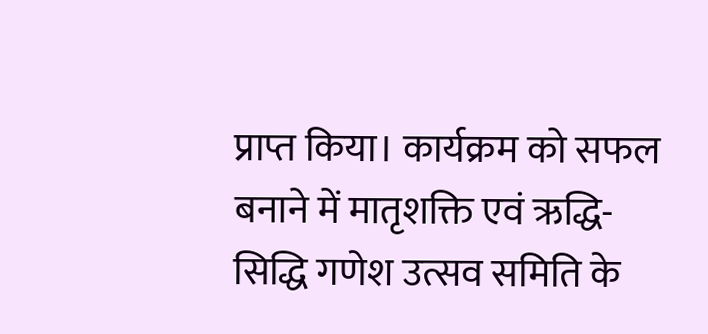प्राप्त किया। कार्यक्रम को सफल बनाने में मातृशक्ति एवं ऋद्धि-सिद्धि गणेश उत्सव समिति के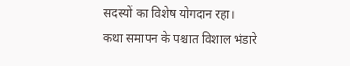सदस्यों का विशेष योगदान रहा।
कथा समापन के पश्चात विशाल भंडारे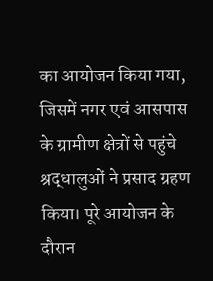का आयोजन किया गया, जिसमें नगर एवं आसपास के ग्रामीण क्षेत्रों से पहुंचे श्रद्धालुओं ने प्रसाद ग्रहण किया। पूरे आयोजन के दौरान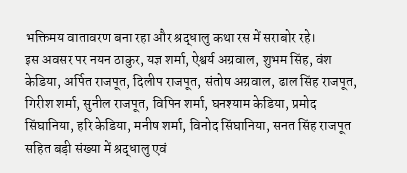भक्तिमय वातावरण बना रहा और श्रद्धालु कथा रस में सराबोर रहे।
इस अवसर पर नयन ठाकुर, यज्ञ शर्मा, ऐश्वर्य अग्रवाल, शुभम सिंह, वंश केडिया, अर्पित राजपूत, दिलीप राजपूत, संतोष अग्रवाल, ढाल सिंह राजपूत, गिरीश शर्मा, सुनील राजपूत, विपिन शर्मा, घनश्याम केडिया, प्रमोद सिंघानिया, हरि केडिया, मनीष शर्मा, विनोद सिंघानिया, सनत सिंह राजपूत सहित बड़ी संख्या में श्रद्धालु एवं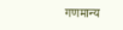गणमान्य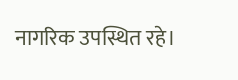नागरिक उपस्थित रहे।